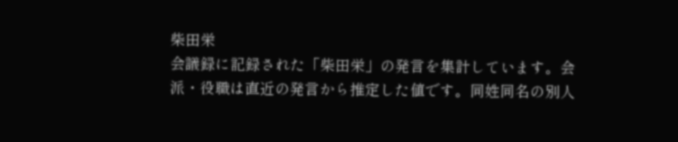柴田栄
会議録に記録された「柴田栄」の発言を集計しています。会派・役職は直近の発言から推定した値です。同姓同名の別人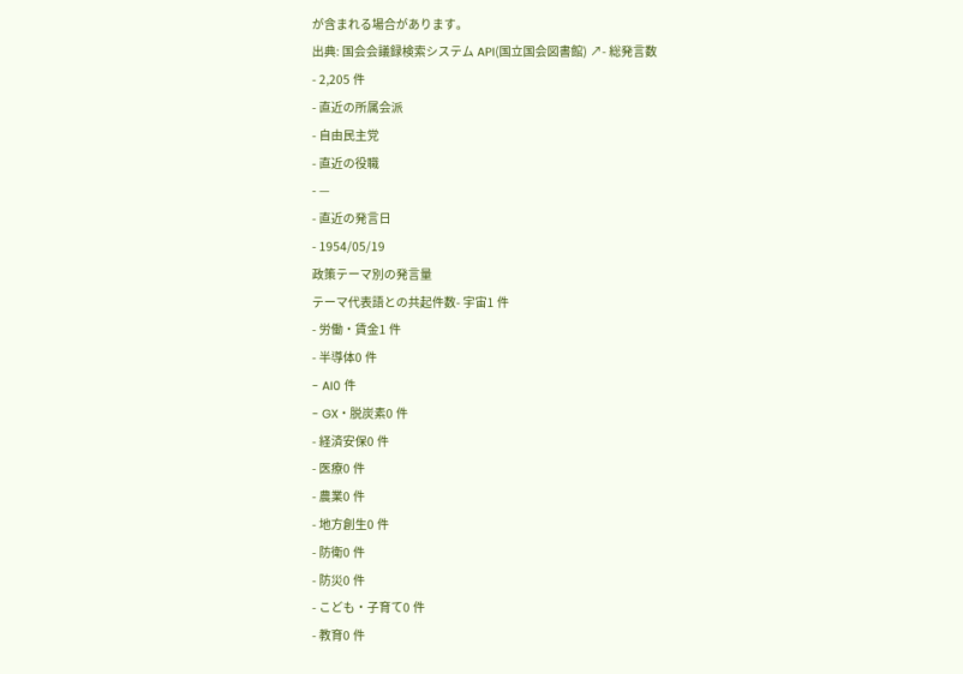が含まれる場合があります。
出典: 国会会議録検索システム API(国立国会図書館) ↗- 総発言数
- 2,205 件
- 直近の所属会派
- 自由民主党
- 直近の役職
- —
- 直近の発言日
- 1954/05/19
政策テーマ別の発言量
テーマ代表語との共起件数- 宇宙1 件
- 労働・賃金1 件
- 半導体0 件
- AI0 件
- GX・脱炭素0 件
- 経済安保0 件
- 医療0 件
- 農業0 件
- 地方創生0 件
- 防衛0 件
- 防災0 件
- こども・子育て0 件
- 教育0 件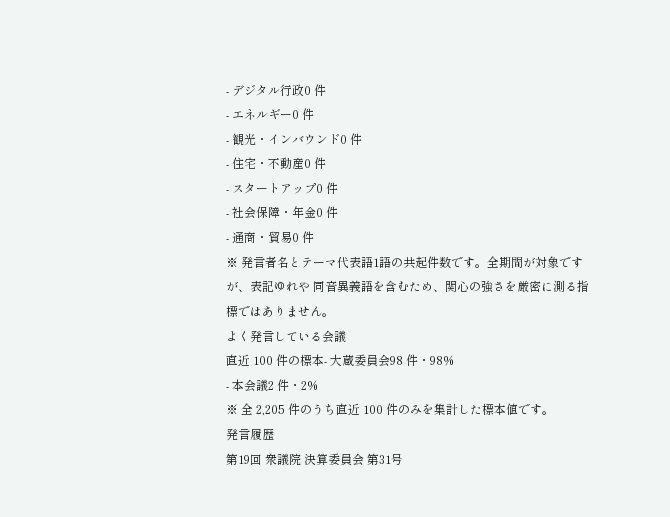- デジタル行政0 件
- エネルギー0 件
- 観光・インバウンド0 件
- 住宅・不動産0 件
- スタートアップ0 件
- 社会保障・年金0 件
- 通商・貿易0 件
※ 発言者名とテーマ代表語1語の共起件数です。全期間が対象ですが、表記ゆれや 同音異義語を含むため、関心の強さを厳密に測る指標ではありません。
よく発言している会議
直近 100 件の標本- 大蔵委員会98 件・98%
- 本会議2 件・2%
※ 全 2,205 件のうち直近 100 件のみを集計した標本値です。
発言履歴
第19回 衆議院 決算委員会 第31号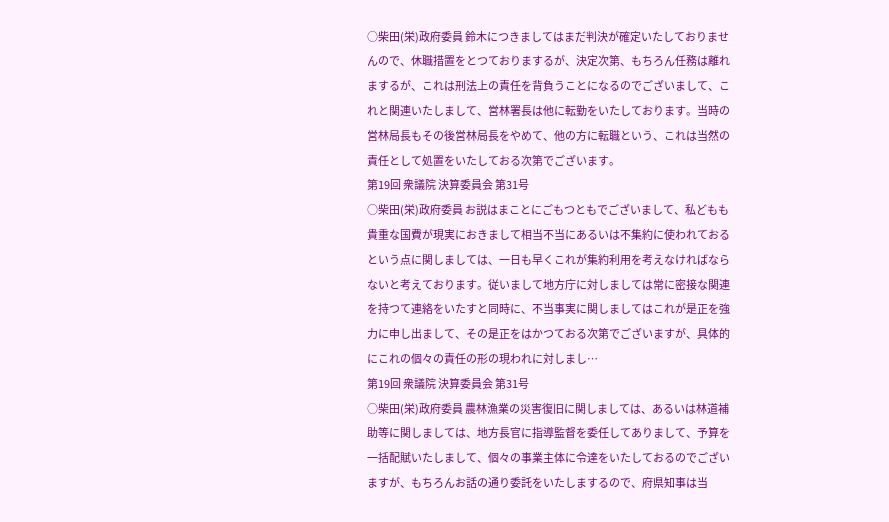○柴田(栄)政府委員 鈴木につきましてはまだ判決が確定いたしておりませんので、休職措置をとつておりまするが、決定次第、もちろん任務は離れまするが、これは刑法上の責任を背負うことになるのでございまして、これと関連いたしまして、営林署長は他に転勤をいたしております。当時の営林局長もその後営林局長をやめて、他の方に転職という、これは当然の責任として処置をいたしておる次第でございます。
第19回 衆議院 決算委員会 第31号
○柴田(栄)政府委員 お説はまことにごもつともでございまして、私どもも貴重な国費が現実におきまして相当不当にあるいは不集約に使われておるという点に関しましては、一日も早くこれが集約利用を考えなければならないと考えております。従いまして地方庁に対しましては常に密接な関連を持つて連絡をいたすと同時に、不当事実に関しましてはこれが是正を強力に申し出まして、その是正をはかつておる次第でございますが、具体的にこれの個々の責任の形の現われに対しまし…
第19回 衆議院 決算委員会 第31号
○柴田(栄)政府委員 農林漁業の災害復旧に関しましては、あるいは林道補助等に関しましては、地方長官に指導監督を委任してありまして、予算を一括配賦いたしまして、個々の事業主体に令達をいたしておるのでございますが、もちろんお話の通り委託をいたしまするので、府県知事は当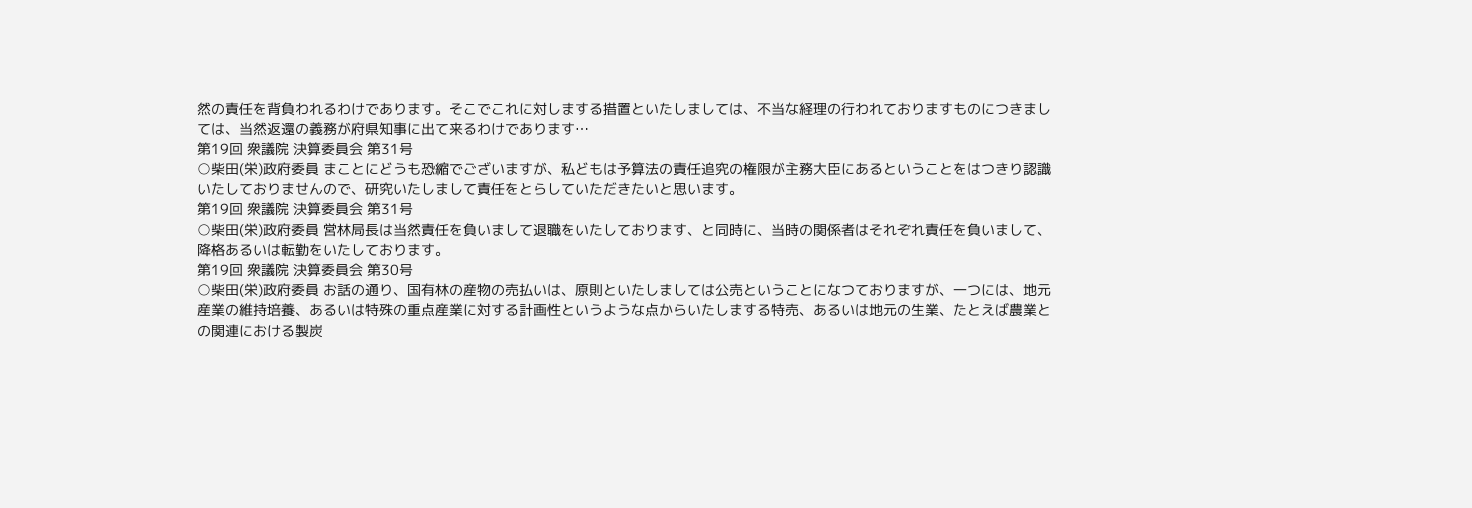然の責任を背負われるわけであります。そこでこれに対しまする措置といたしましては、不当な経理の行われておりますものにつきましては、当然返還の義務が府県知事に出て来るわけであります…
第19回 衆議院 決算委員会 第31号
○柴田(栄)政府委員 まことにどうも恐縮でございますが、私どもは予算法の責任追究の権限が主務大臣にあるということをはつきり認識いたしておりませんので、研究いたしまして責任をとらしていただきたいと思います。
第19回 衆議院 決算委員会 第31号
○柴田(栄)政府委員 営林局長は当然責任を負いまして退職をいたしております、と同時に、当時の関係者はそれぞれ責任を負いまして、降格あるいは転勤をいたしております。
第19回 衆議院 決算委員会 第30号
○柴田(栄)政府委員 お話の通り、国有林の産物の売払いは、原則といたしましては公売ということになつておりますが、一つには、地元産業の維持培養、あるいは特殊の重点産業に対する計画性というような点からいたしまする特売、あるいは地元の生業、たとえば農業との関連における製炭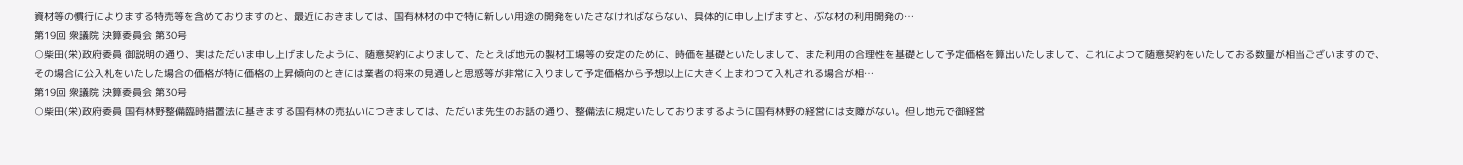資材等の慣行によりまする特売等を含めておりますのと、最近におきましては、国有林材の中で特に新しい用途の開発をいたさなければならない、具体的に申し上げますと、ぶな材の利用開発の…
第19回 衆議院 決算委員会 第30号
○柴田(栄)政府委員 御説明の通り、実はただいま申し上げましたように、随意契約によりまして、たとえば地元の製材工場等の安定のために、時価を基礎といたしまして、また利用の合理性を基礎として予定価格を算出いたしまして、これによつて随意契約をいたしておる数量が相当ございますので、その場合に公入札をいたした場合の価格が特に価格の上昇傾向のときには業者の将来の見通しと思惑等が非常に入りまして予定価格から予想以上に大きく上まわつて入札される場合が相…
第19回 衆議院 決算委員会 第30号
○柴田(栄)政府委員 国有林野整備臨時措置法に基きまする国有林の売払いにつきましては、ただいま先生のお話の通り、整備法に規定いたしておりまするように国有林野の経営には支障がない。但し地元で御経営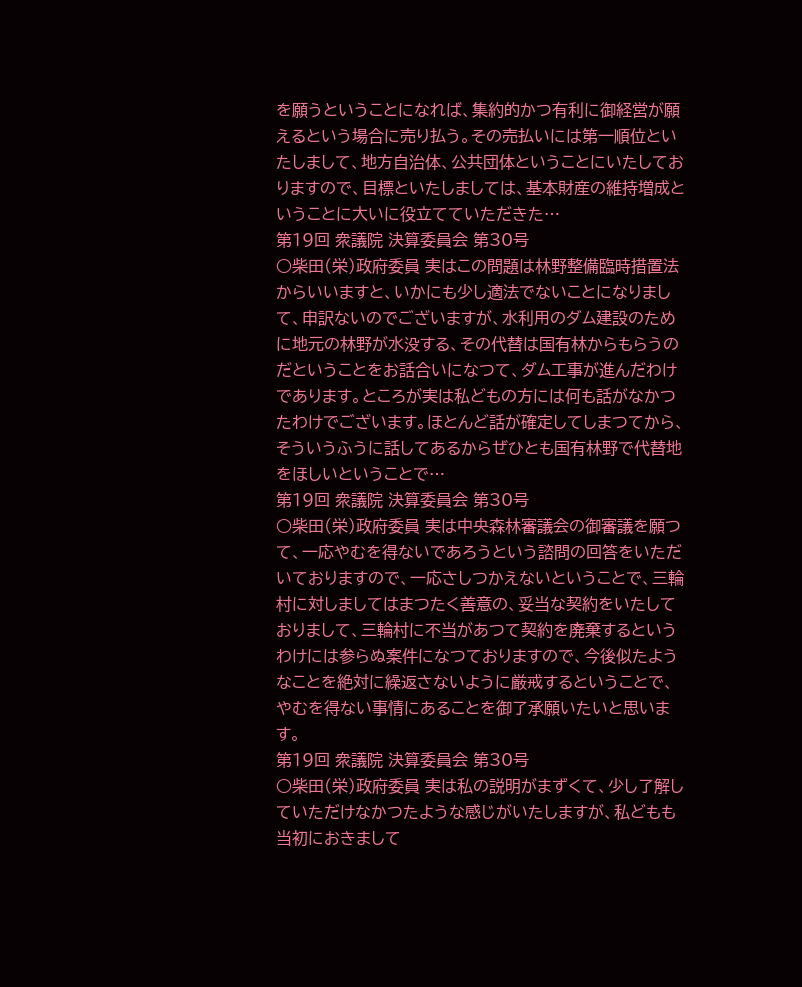を願うということになれば、集約的かつ有利に御経営が願えるという場合に売り払う。その売払いには第一順位といたしまして、地方自治体、公共団体ということにいたしておりますので、目標といたしましては、基本財産の維持増成ということに大いに役立てていただきた…
第19回 衆議院 決算委員会 第30号
○柴田(栄)政府委員 実はこの問題は林野整備臨時措置法からいいますと、いかにも少し適法でないことになりまして、申訳ないのでございますが、水利用のダム建設のために地元の林野が水没する、その代替は国有林からもらうのだということをお話合いになつて、ダム工事が進んだわけであります。ところが実は私どもの方には何も話がなかつたわけでございます。ほとんど話が確定してしまつてから、そういうふうに話してあるからぜひとも国有林野で代替地をほしいということで…
第19回 衆議院 決算委員会 第30号
○柴田(栄)政府委員 実は中央森林審議会の御審議を願つて、一応やむを得ないであろうという諮問の回答をいただいておりますので、一応さしつかえないということで、三輪村に対しましてはまつたく善意の、妥当な契約をいたしておりまして、三輪村に不当があつて契約を廃棄するというわけには参らぬ案件になつておりますので、今後似たようなことを絶対に繰返さないように厳戒するということで、やむを得ない事情にあることを御了承願いたいと思います。
第19回 衆議院 決算委員会 第30号
○柴田(栄)政府委員 実は私の説明がまずくて、少し了解していただけなかつたような感じがいたしますが、私どもも当初におきまして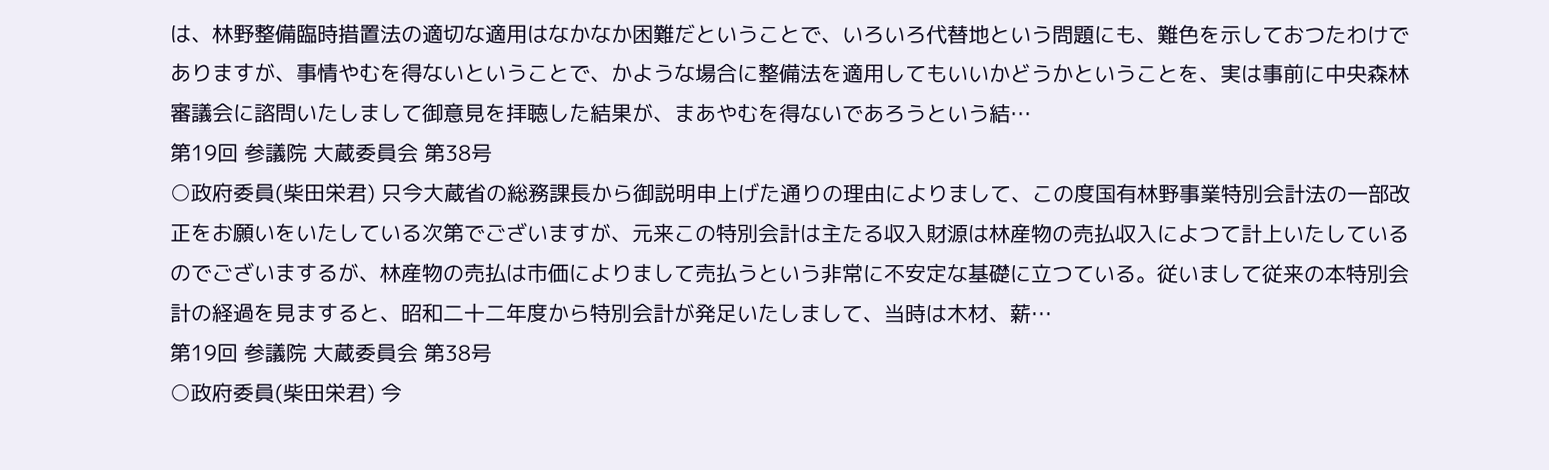は、林野整備臨時措置法の適切な適用はなかなか困難だということで、いろいろ代替地という問題にも、難色を示しておつたわけでありますが、事情やむを得ないということで、かような場合に整備法を適用してもいいかどうかということを、実は事前に中央森林審議会に諮問いたしまして御意見を拝聴した結果が、まあやむを得ないであろうという結…
第19回 参議院 大蔵委員会 第38号
○政府委員(柴田栄君) 只今大蔵省の総務課長から御説明申上げた通りの理由によりまして、この度国有林野事業特別会計法の一部改正をお願いをいたしている次第でございますが、元来この特別会計は主たる収入財源は林産物の売払収入によつて計上いたしているのでございまするが、林産物の売払は市価によりまして売払うという非常に不安定な基礎に立つている。従いまして従来の本特別会計の経過を見ますると、昭和二十二年度から特別会計が発足いたしまして、当時は木材、薪…
第19回 参議院 大蔵委員会 第38号
○政府委員(柴田栄君) 今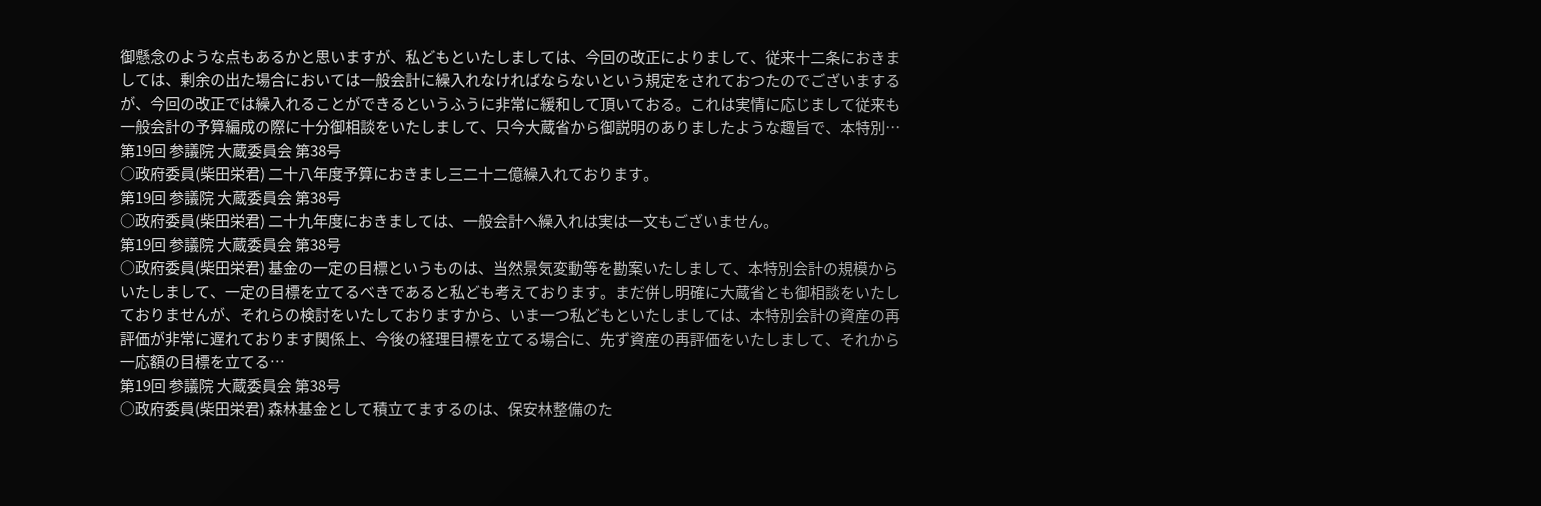御懸念のような点もあるかと思いますが、私どもといたしましては、今回の改正によりまして、従来十二条におきましては、剰余の出た場合においては一般会計に繰入れなければならないという規定をされておつたのでございまするが、今回の改正では繰入れることができるというふうに非常に緩和して頂いておる。これは実情に応じまして従来も一般会計の予算編成の際に十分御相談をいたしまして、只今大蔵省から御説明のありましたような趣旨で、本特別…
第19回 参議院 大蔵委員会 第38号
○政府委員(柴田栄君) 二十八年度予算におきまし三二十二億繰入れております。
第19回 参議院 大蔵委員会 第38号
○政府委員(柴田栄君) 二十九年度におきましては、一般会計へ繰入れは実は一文もございません。
第19回 参議院 大蔵委員会 第38号
○政府委員(柴田栄君) 基金の一定の目標というものは、当然景気変動等を勘案いたしまして、本特別会計の規模からいたしまして、一定の目標を立てるべきであると私ども考えております。まだ併し明確に大蔵省とも御相談をいたしておりませんが、それらの検討をいたしておりますから、いま一つ私どもといたしましては、本特別会計の資産の再評価が非常に遅れております関係上、今後の経理目標を立てる場合に、先ず資産の再評価をいたしまして、それから一応額の目標を立てる…
第19回 参議院 大蔵委員会 第38号
○政府委員(柴田栄君) 森林基金として積立てまするのは、保安林整備のた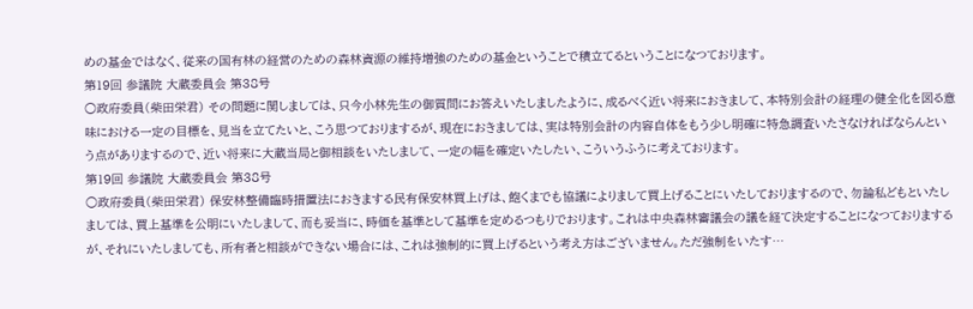めの基金ではなく、従来の国有林の経営のための森林資源の維持増強のための基金ということで積立てるということになつております。
第19回 参議院 大蔵委員会 第38号
○政府委員(柴田栄君) その問題に関しましては、只今小林先生の御質問にお答えいたしましたように、成るべく近い将来におきまして、本特別会計の経理の健全化を図る意味における一定の目標を、見当を立てたいと、こう思つておりまするが、現在におきましては、実は特別会計の内容自体をもう少し明確に特急調査いたさなければならんという点がありまするので、近い将来に大蔵当局と御相談をいたしまして、一定の幅を確定いたしたい、こういうふうに考えております。
第19回 参議院 大蔵委員会 第38号
○政府委員(柴田栄君) 保安林整備臨時措置法におきまする民有保安林買上げは、飽くまでも協議によりまして買上げることにいたしておりまするので、勿論私どもといたしましては、買上基準を公明にいたしまして、而も妥当に、時価を基準として基準を定めるつもりでおります。これは中央森林審議会の議を経て決定することになつておりまするが、それにいたしましても、所有者と相談ができない場合には、これは強制的に買上げるという考え方はございません。ただ強制をいたす…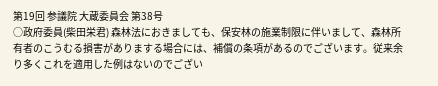第19回 参議院 大蔵委員会 第38号
○政府委員(柴田栄君) 森林法におきましても、保安林の施業制限に伴いまして、森林所有者のこうむる損害がありまする場合には、補償の条項があるのでございます。従来余り多くこれを適用した例はないのでござい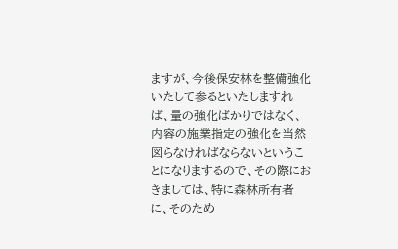ますが、今後保安林を整備強化いたして参るといたしますれば、量の強化ばかりではなく、内容の施業指定の強化を当然図らなければならないということになりまするので、その際におきましては、特に森林所有者に、そのため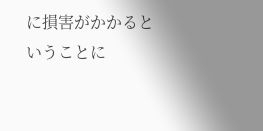に損害がかかるということに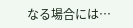なる場合には…